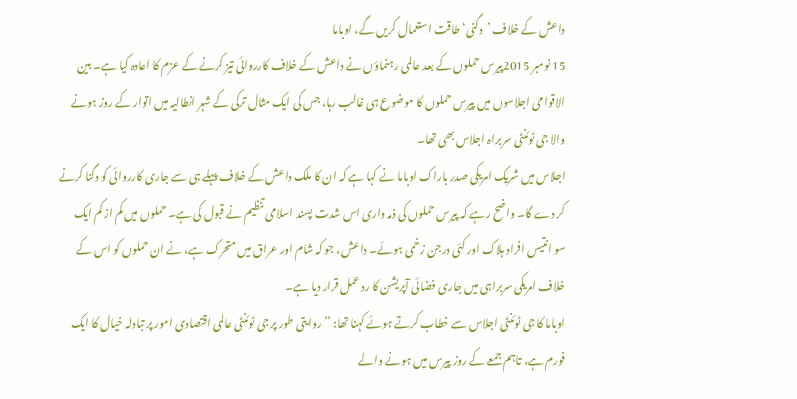داعش کے خلاف ’دگنی‘ طاقت استعمال کریں گے، اوباما
15 نومبر 2015پیرس حملوں کے بعد عالمی رہنماؤں نے داعش کے خلاف کارروائی تیز کرنے کے عزم کا اعادہ کیا ہے۔ بین الاقوامی اجلاسوں میں پیرس حملوں کا موضوع ہی غالب رہا، جس کی ایک مثال ترکی کے شہر انطالیہ میں اتوار کے روز ہونے والا جی ٹوئنٹی سربراہ اجلاس بھی تھا۔
اجلاس میں شریک امریکی صدر باراک اوباما نے کہا ہے کہ ان کا ملک داعش کے خلاف پہلے ہی سے جاری کارروائی کو دگنا کرنے کر دے گا۔ واضح رہے کہ پیرس حملوں کی ذمہ داری اس شدت پسند اسلامی تنظیم نے قبول کی ہے۔ حملوں میں کم از کم ایک سو انتیس افراد ہلاک اور کئی درجن زخمی ہوئے۔ داعش، جو کہ شام اور عراق میں متحرک ہے، نے ان حملوں کو اس کے خلاف امریکی سربراہی میں جاری فضائی آپریشن کا رد عمل قرار دیا ہے۔
اوباما کا جی ٹوئنٹی اجلاس سے خطاب کرتے ہوئے کہنا تھا: ’’روایتی طور پر جی ٹوئنٹی عالمی اقتصادی امور پر تبادلہ خیال کا ایک فورم ہے، تاہم جمعے کے روز پیرس میں ہونے والے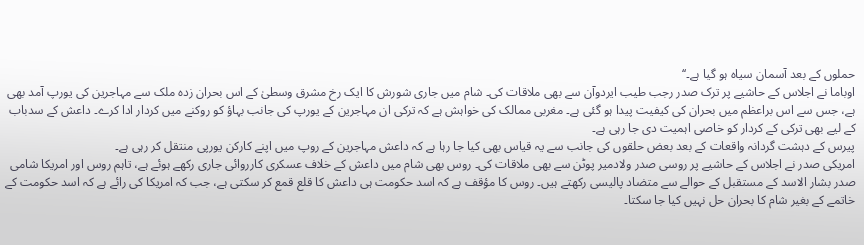حملوں کے بعد آسمان سیاہ ہو گیا ہے۔‘‘
اوباما نے اجلاس کے حاشیے پر ترک صدر رجب طیب ایردوآن سے بھی ملاقات کی۔ شام میں جاری شورش کا ایک رخ مشرق وسطیٰ کے اس بحران زدہ ملک سے مہاجرین کی یورپ آمد بھی ہے، جس سے اس براعظم میں بحران کی کیفیت پیدا ہو گئی ہے۔ مغربی ممالک کی خواہش ہے کہ ترکی ان مہاجرین کے یورپ کی جانب بہاؤ کو روکنے میں کردار ادا کرے۔ داعش کے سدباب کے لیے بھی ترکی کے کردار کو خاصی اہمیت دی جا رہی ہے۔
پیرس کے دہشت گردانہ واقعات کے بعد بعض حلقوں کی جانب سے یہ قیاس بھی کیا جا رہا ہے کہ داعش مہاجرین کے روپ میں اپنے کارکن یورپی منتقل کر رہی ہے۔
امریکی صدر نے اجلاس کے حاشیے پر روسی صدر ولادمیر پوٹن سے بھی ملاقات کی۔ روس بھی شام میں داعش کے خلاف عسکری کارروائی جاری رکھے ہوئے ہے، تاہم روس اور امریکا شامی صدر بشار الاسد کے مستقبل کے حوالے سے متضاد پالیسی رکھتے ہیں۔ روس کا مؤقف ہے کہ اسد حکومت ہی داعش کا قلع قمع کر سکتی ہے، جب کہ امریکا کی رائے ہے کہ اسد حکومت کے خاتمے کے بغیر شام کا بحران حل نہیں کیا جا سکتا۔